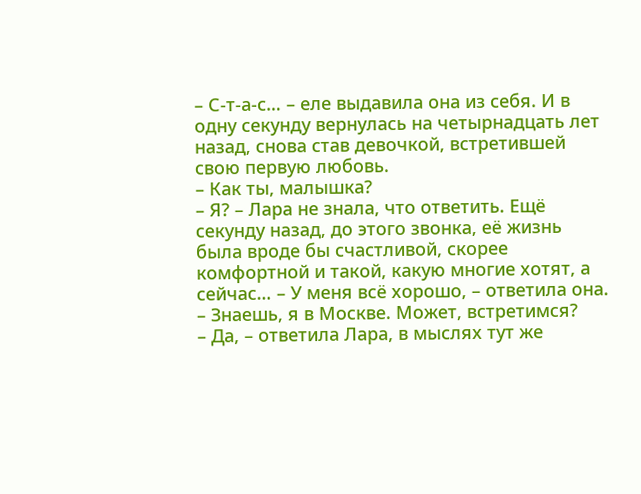– С-т-а-с… – еле выдавила она из себя. И в одну секунду вернулась на четырнадцать лет назад, снова став девочкой, встретившей свою первую любовь.
– Как ты, малышка?
– Я? – Лара не знала, что ответить. Ещё секунду назад, до этого звонка, её жизнь была вроде бы счастливой, скорее комфортной и такой, какую многие хотят, а сейчас… – У меня всё хорошо, – ответила она.
– Знаешь, я в Москве. Может, встретимся?
– Да, – ответила Лара, в мыслях тут же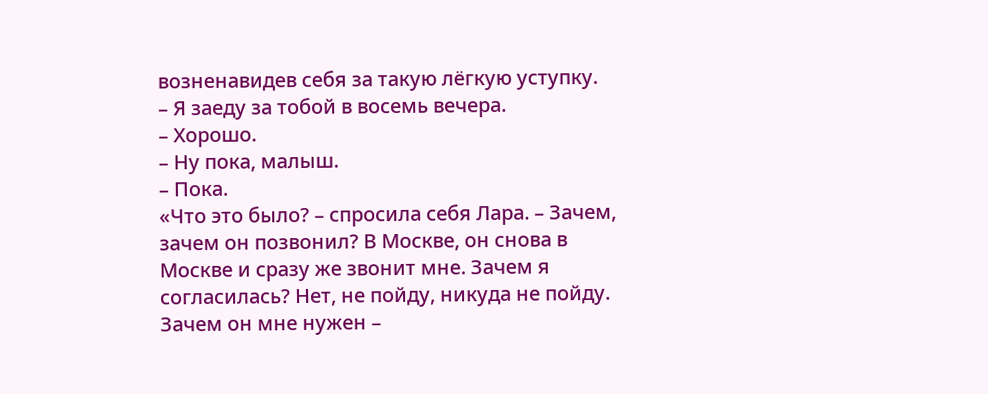возненавидев себя за такую лёгкую уступку.
– Я заеду за тобой в восемь вечера.
– Хорошо.
– Ну пока, малыш.
– Пока.
«Что это было? – спросила себя Лара. – Зачем, зачем он позвонил? В Москве, он снова в Москве и сразу же звонит мне. Зачем я согласилась? Нет, не пойду, никуда не пойду. Зачем он мне нужен –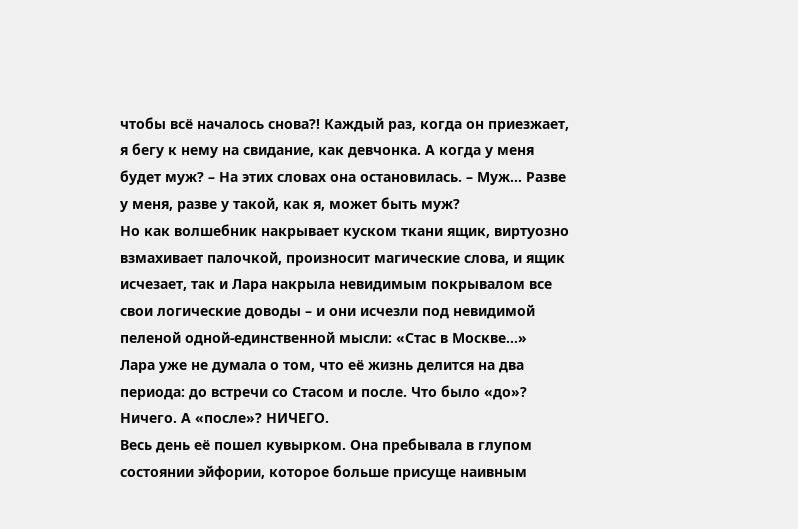чтобы всё началось снова?! Каждый раз, когда он приезжает, я бегу к нему на свидание, как девчонка. А когда у меня будет муж? – На этих словах она остановилась. – Муж… Разве у меня, разве у такой, как я, может быть муж?
Но как волшебник накрывает куском ткани ящик, виртуозно взмахивает палочкой, произносит магические слова, и ящик исчезает, так и Лара накрыла невидимым покрывалом все свои логические доводы – и они исчезли под невидимой пеленой одной-единственной мысли: «Стас в Москве…»
Лара уже не думала о том, что её жизнь делится на два периода: до встречи со Стасом и после. Что было «до»? Ничего. А «после»? НИЧЕГО.
Весь день её пошел кувырком. Она пребывала в глупом состоянии эйфории, которое больше присуще наивным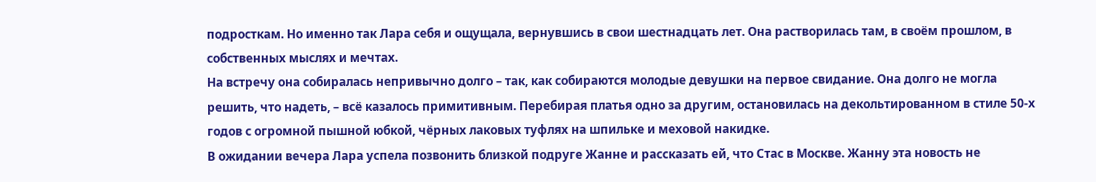подросткам. Но именно так Лара себя и ощущала, вернувшись в свои шестнадцать лет. Она растворилась там, в своём прошлом, в собственных мыслях и мечтах.
На встречу она собиралась непривычно долго – так, как собираются молодые девушки на первое свидание. Она долго не могла решить, что надеть, – всё казалось примитивным. Перебирая платья одно за другим, остановилась на декольтированном в стиле 50-х годов с огромной пышной юбкой, чёрных лаковых туфлях на шпильке и меховой накидке.
В ожидании вечера Лара успела позвонить близкой подруге Жанне и рассказать ей, что Стас в Москве. Жанну эта новость не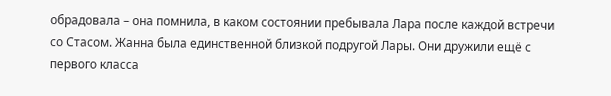обрадовала – она помнила, в каком состоянии пребывала Лара после каждой встречи со Стасом. Жанна была единственной близкой подругой Лары. Они дружили ещё с первого класса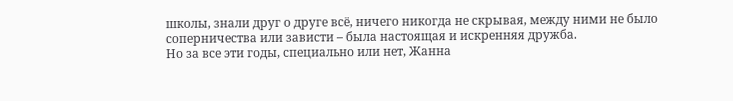школы, знали друг о друге всё, ничего никогда не скрывая, между ними не было соперничества или зависти – была настоящая и искренняя дружба.
Но за все эти годы, специально или нет, Жанна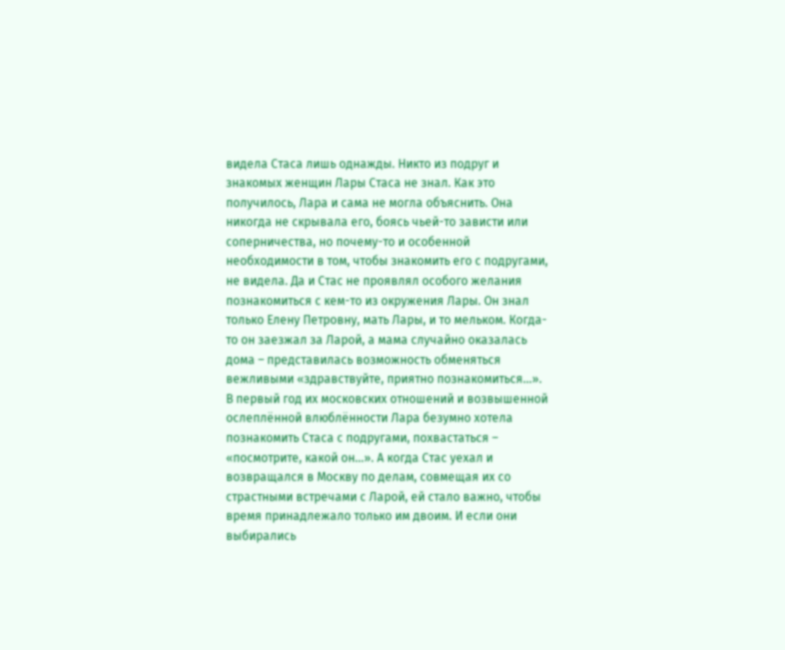видела Стаса лишь однажды. Никто из подруг и знакомых женщин Лары Стаса не знал. Как это получилось, Лара и сама не могла объяснить. Она никогда не скрывала его, боясь чьей-то зависти или соперничества, но почему-то и особенной необходимости в том, чтобы знакомить его с подругами, не видела. Да и Стас не проявлял особого желания познакомиться с кем-то из окружения Лары. Он знал только Елену Петровну, мать Лары, и то мельком. Когда-то он заезжал за Ларой, а мама случайно оказалась дома – представилась возможность обменяться вежливыми «здравствуйте, приятно познакомиться…».
В первый год их московских отношений и возвышенной ослеплённой влюблённости Лара безумно хотела познакомить Стаса с подругами, похвастаться – «посмотрите, какой он…». А когда Стас уехал и возвращался в Москву по делам, совмещая их со страстными встречами с Ларой, ей стало важно, чтобы время принадлежало только им двоим. И если они выбирались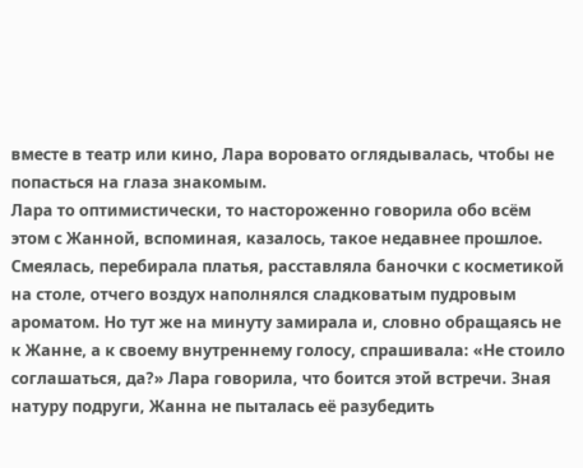вместе в театр или кино, Лара воровато оглядывалась, чтобы не попасться на глаза знакомым.
Лара то оптимистически, то настороженно говорила обо всём этом с Жанной, вспоминая, казалось, такое недавнее прошлое. Смеялась, перебирала платья, расставляла баночки с косметикой на столе, отчего воздух наполнялся сладковатым пудровым ароматом. Но тут же на минуту замирала и, словно обращаясь не к Жанне, а к своему внутреннему голосу, спрашивала: «Не стоило соглашаться, да?» Лара говорила, что боится этой встречи. Зная натуру подруги, Жанна не пыталась её разубедить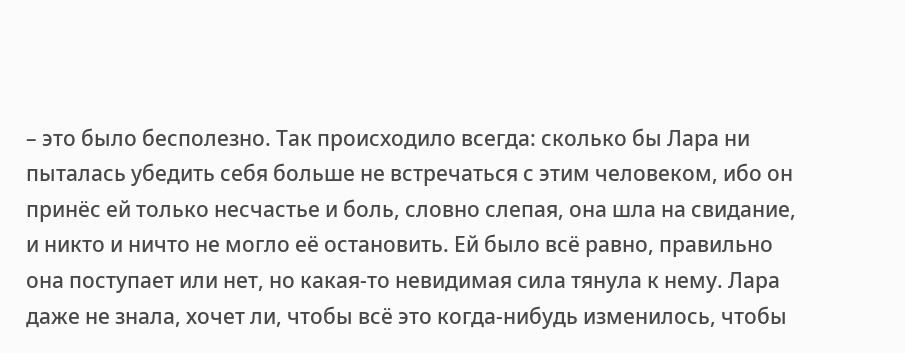– это было бесполезно. Так происходило всегда: сколько бы Лара ни пыталась убедить себя больше не встречаться с этим человеком, ибо он принёс ей только несчастье и боль, словно слепая, она шла на свидание, и никто и ничто не могло её остановить. Ей было всё равно, правильно она поступает или нет, но какая-то невидимая сила тянула к нему. Лара даже не знала, хочет ли, чтобы всё это когда-нибудь изменилось, чтобы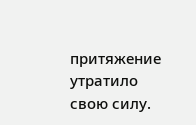притяжение утратило свою силу.